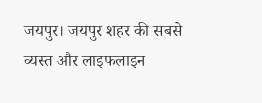जयपुर। जयपुर शहर की सबसे व्यस्त और लाइफलाइन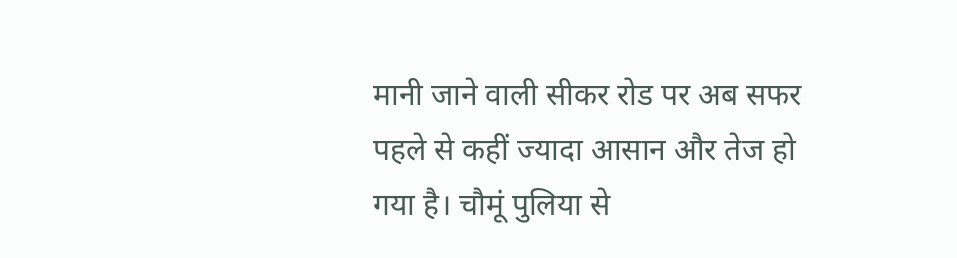मानी जाने वाली सीकर रोड पर अब सफर पहले से कहीं ज्यादा आसान और तेज हो गया है। चौमूं पुलिया से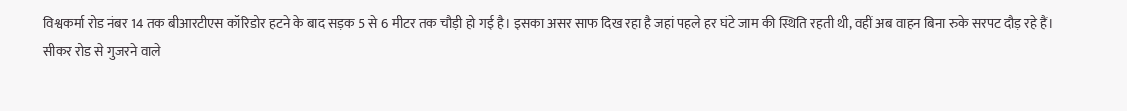विश्वकर्मा रोड नंबर 14 तक बीआरटीएस कॉरिडोर हटने के बाद सड़क 5 से 6 मीटर तक चौड़ी हो गई है। इसका असर साफ दिख रहा है जहां पहले हर घंटे जाम की स्थिति रहती थी, वहीं अब वाहन बिना रुके सरपट दौड़ रहे हैं।
सीकर रोड से गुजरने वाले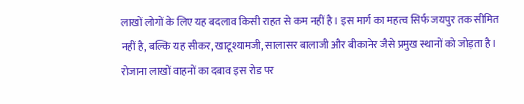लाखों लोगों के लिए यह बदलाव किसी राहत से कम नहीं है। इस मार्ग का महत्व सिर्फ जयपुर तक सीमित नहीं है, बल्कि यह सीकर, खाटूश्यामजी, सालासर बालाजी और बीकानेर जैसे प्रमुख स्थानों को जोड़ता है। रोजाना लाखों वाहनों का दबाव इस रोड पर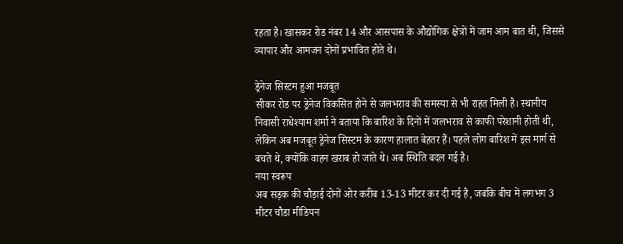रहता है। खासकर रोड नंबर 14 और आसपास के औद्योगिक क्षेत्रों में जाम आम बात थी, जिससे व्यापार और आमजन दोनों प्रभावित होते थे।

ड्रेनेज सिस्टम हुआ मजबूत
सीकर रोड पर ड्रेनेज विकसित होने से जलभराव की समस्या से भी राहत मिली है। स्थानीय निवासी राधेश्याम शर्मा ने बताया कि बारिश के दिनों में जलभराव से काफी परेशानी होती थी, लेकिन अब मजबूत ड्रेनेज सिस्टम के कारण हालात बेहतर हैं। पहले लोग बारिश में इस मार्ग से बचते थे, क्योंकि वाहन खराब हो जाते थे। अब स्थिति बदल गई है।
नया स्वरूप
अब सड़क की चौड़ाई दोनों ओर करीब 13-13 मीटर कर दी गई है, जबकि बीच में लगभग 3 मीटर चौडा मीडियन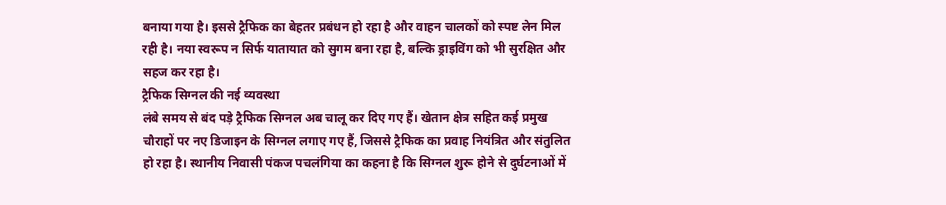बनाया गया है। इससे ट्रैफिक का बेहतर प्रबंधन हो रहा है और वाहन चालकों को स्पष्ट लेन मिल रही है। नया स्वरूप न सिर्फ यातायात को सुगम बना रहा है, बल्कि ड्राइविंग को भी सुरक्षित और सहज कर रहा है।
ट्रैफिक सिग्नल की नई व्यवस्था
लंबे समय से बंद पड़े ट्रैफिक सिग्नल अब चालू कर दिए गए हैं। खेतान क्षेत्र सहित कई प्रमुख चौराहों पर नए डिजाइन के सिग्नल लगाए गए हैं, जिससे ट्रैफिक का प्रवाह नियंत्रित और संतुलित हो रहा है। स्थानीय निवासी पंकज पचलंगिया का कहना है कि सिग्नल शुरू होने से दुर्घटनाओं में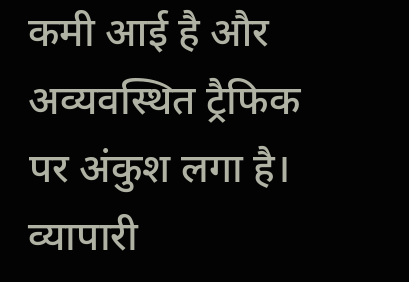कमी आई है और अव्यवस्थित ट्रैफिक पर अंकुश लगा है। व्यापारी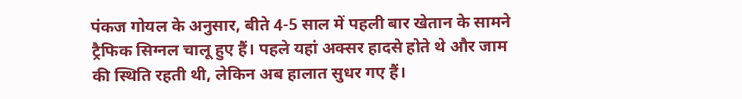पंकज गोयल के अनुसार, बीते 4-5 साल में पहली बार खेतान के सामने ट्रैफिक सिग्नल चालू हुए हैं। पहले यहां अक्सर हादसे होते थे और जाम की स्थिति रहती थी, लेकिन अब हालात सुधर गए हैं।